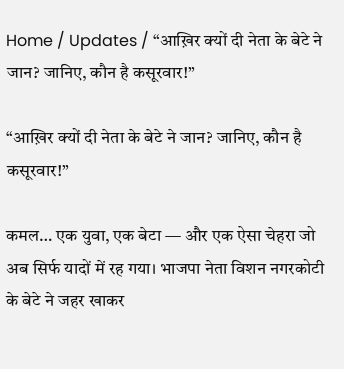Home / Updates / “आख़िर क्यों दी नेता के बेटे ने जान? जानिए, कौन है कसूरवार!”

“आख़िर क्यों दी नेता के बेटे ने जान? जानिए, कौन है कसूरवार!”

कमल… एक युवा, एक बेटा — और एक ऐसा चेहरा जो अब सिर्फ यादों में रह गया। भाजपा नेता विशन नगरकोटी के बेटे ने जहर खाकर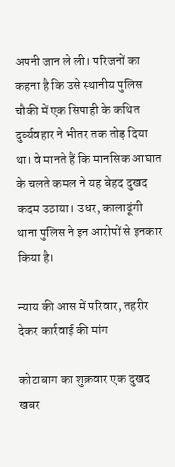अपनी जान ले ली। परिजनों का कहना है कि उसे स्थानीय पुलिस चौकी में एक सिपाही के कथित दुर्व्यवहार ने भीतर तक तोड़ दिया था। वे मानते हैं कि मानसिक आघात के चलते कमल ने यह बेहद दुखद कदम उठाया। उधर, कालाढूंगी थाना पुलिस ने इन आरोपों से इनकार किया है।

न्याय की आस में परिवार, तहरीर देकर कार्रवाई की मांग

कोटाबाग का शुक्रवार एक दुखद खबर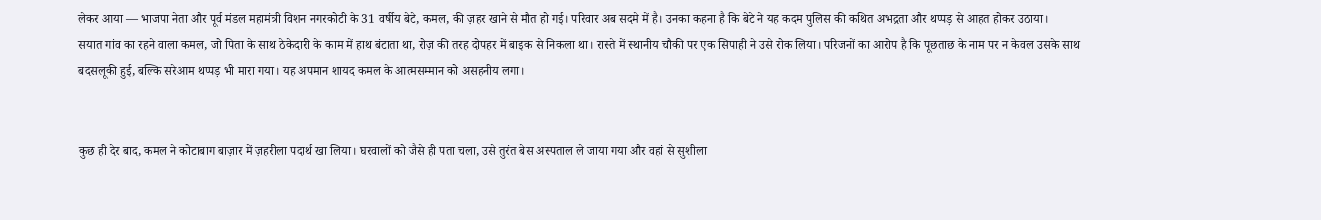लेकर आया — भाजपा नेता और पूर्व मंडल महामंत्री विशन नगरकोटी के 31 वर्षीय बेटे, कमल, की ज़हर खाने से मौत हो गई। परिवार अब सदमे में है। उनका कहना है कि बेटे ने यह कदम पुलिस की कथित अभद्रता और थप्पड़ से आहत होकर उठाया।
सयात गांव का रहने वाला कमल, जो पिता के साथ ठेकेदारी के काम में हाथ बंटाता था, रोज़ की तरह दोपहर में बाइक से निकला था। रास्ते में स्थानीय चौकी पर एक सिपाही ने उसे रोक लिया। परिजनों का आरोप है कि पूछताछ के नाम पर न केवल उसके साथ बदसलूकी हुई, बल्कि सरेआम थप्पड़ भी मारा गया। यह अपमान शायद कमल के आत्मसम्मान को असहनीय लगा।


कुछ ही देर बाद, कमल ने कोटाबाग बाज़ार में ज़हरीला पदार्थ खा लिया। घरवालों को जैसे ही पता चला, उसे तुरंत बेस अस्पताल ले जाया गया और वहां से सुशीला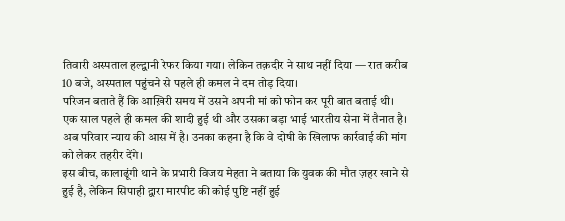तिवारी अस्पताल हल्द्वानी रेफर किया गया। लेकिन तक़दीर ने साथ नहीं दिया — रात करीब 10 बजे, अस्पताल पहुंचने से पहले ही कमल ने दम तोड़ दिया।
परिजन बताते हैं कि आख़िरी समय में उसने अपनी मां को फोन कर पूरी बात बताई थी। एक साल पहले ही कमल की शादी हुई थी और उसका बड़ा भाई भारतीय सेना में तैनात है।
अब परिवार न्याय की आस में है। उनका कहना है कि वे दोषी के खिलाफ कार्रवाई की मांग को लेकर तहरीर देंगे।
इस बीच, कालाढूंगी थाने के प्रभारी विजय मेहता ने बताया कि युवक की मौत ज़हर खाने से हुई है, लेकिन सिपाही द्वारा मारपीट की कोई पुष्टि नहीं हुई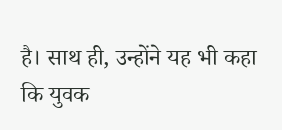है। साथ ही, उन्होंने यह भी कहा कि युवक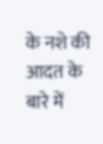के नशे की आदत के बारे में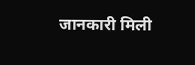जानकारी मिली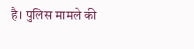है। पुलिस मामले की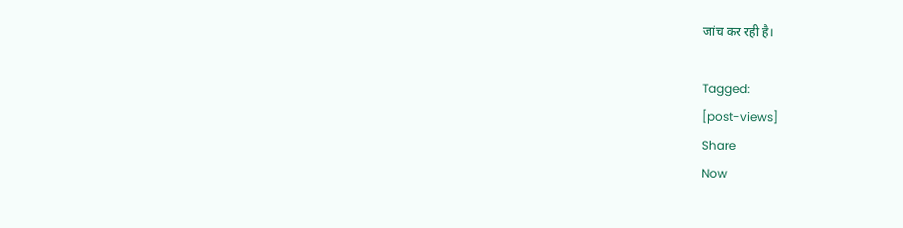जांच कर रही है।

Tagged:
[post-views]
Share
Now